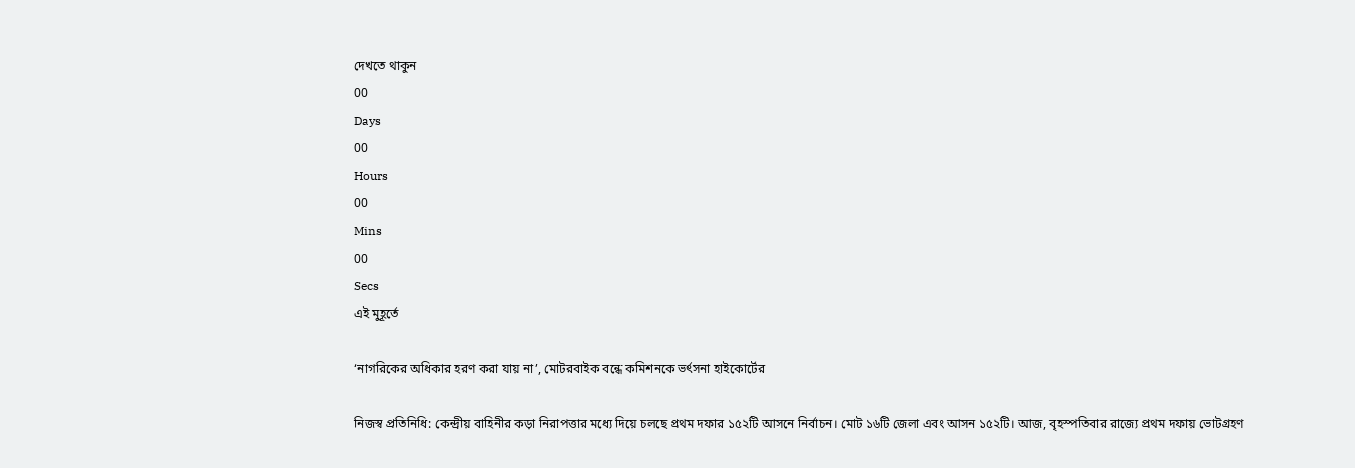দেখতে থাকুন
00
Days
00
Hours
00
Mins
00
Secs
এই মুহূর্তে

‘নাগরিকের অধিকার হরণ করা যায় না’, মোটরবাইক বন্ধে কমিশনকে ভর্ৎসনা হাইকোর্টের

নিজস্ব প্রতিনিধি: কেন্দ্রীয় বাহিনীর কড়া নিরাপত্তার মধ্যে দিয়ে চলছে প্রথম দফার ১৫২টি আসনে নির্বাচন। মোট ১৬টি জেলা এবং আসন ১৫২টি। আজ, বৃহস্পতিবার রাজ্যে প্রথম দফায় ভোটগ্রহণ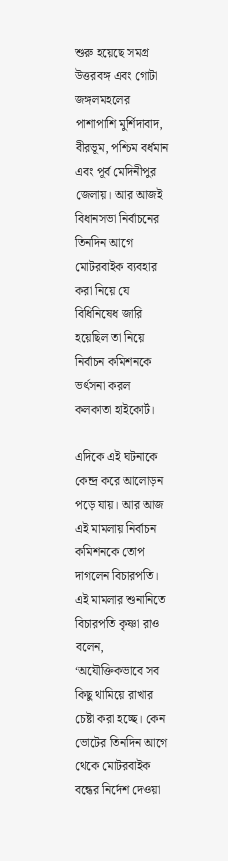শুরু হয়েছে সমগ্র উত্তরবঙ্গ এবং গোটা জঙ্গলমহলের পাশাপাশি মুর্শিদাবাদ, বীরভূম, পশ্চিম বর্ধমান এবং পূর্ব মেদিনীপুর জেলায়। আর আজই বিধানসভা নির্বাচনের তিনদিন আগে মোটরবাইক ব্যবহার করা নিয়ে যে বিধিনিষেধ জারি হয়েছিল তা নিয়ে নির্বাচন কমিশনকে ভর্ৎসনা করল কলকাতা হাইকোর্ট।

এদিকে এই ঘটনাকে কেন্দ্র করে আলোড়ন পড়ে যায়। আর আজ এই মামলায় নির্বাচন কমিশনকে তোপ দাগলেন বিচারপতি। এই মামলার শুনানিতে বিচারপতি কৃষ্ণা রাও বলেন, ‘অযৌক্তিকভাবে সব কিছু থামিয়ে রাখার চেষ্টা করা হচ্ছে। কেন ভোটের তিনদিন আগে থেকে মোটরবাইক বন্ধের নির্দেশ দেওয়া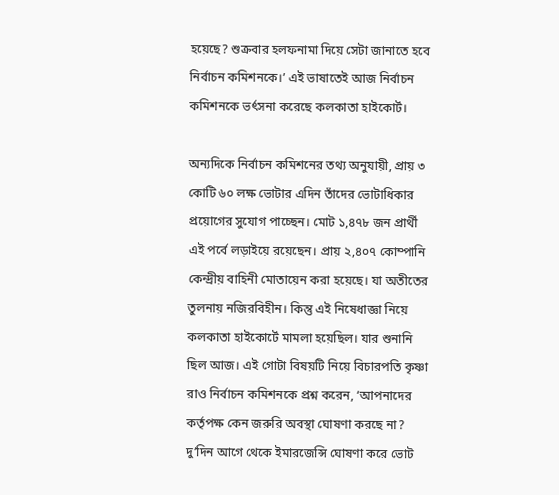হয়েছে? শুক্রবার হলফনামা দিয়ে সেটা জানাতে হবে নির্বাচন কমিশনকে।’ এই ভাষাতেই আজ নির্বাচন কমিশনকে ভর্ৎসনা করেছে কলকাতা হাইকোর্ট।

অন্যদিকে নির্বাচন কমিশনের তথ্য অনুযায়ী, প্রায় ৩ কোটি ৬০ লক্ষ ভোটার এদিন তাঁদের ভোটাধিকার প্রয়োগের সুযোগ পাচ্ছেন। মোট ১,৪৭৮ জন প্রার্থী এই পর্বে লড়াইয়ে রয়েছেন। প্রায় ২,৪০৭ কোম্পানি কেন্দ্রীয় বাহিনী মোতায়েন করা হয়েছে। যা অতীতের তুলনায় নজিরবিহীন। কিন্তু এই নিষেধাজ্ঞা নিয়ে কলকাতা হাইকোর্টে মামলা হয়েছিল। যার শুনানি ছিল আজ। এই গোটা বিষয়টি নিয়ে বিচারপতি কৃষ্ণা রাও নির্বাচন কমিশনকে প্রশ্ন করেন, ‘আপনাদের কর্তৃপক্ষ কেন জরুরি অবস্থা ঘোষণা করছে না? দু’দিন আগে থেকে ইমারজেন্সি ঘোষণা করে ভোট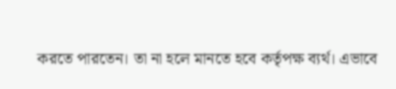করতে পারতেন। তা না হলে মানতে হবে কর্তৃপক্ষ ব্যর্থ। এভাবে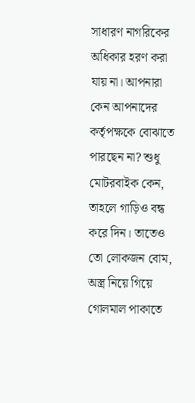সাধারণ নাগরিকের অধিকার হরণ করা যায় না। আপনারা কেন আপনাদের কর্তৃপক্ষকে বোঝাতে পারছেন না? শুধু মোটরবাইক কেন, তাহলে গাড়িও বন্ধ করে দিন। তাতেও তো লোকজন বোম, অস্ত্র নিয়ে গিয়ে গোলমাল পাকাতে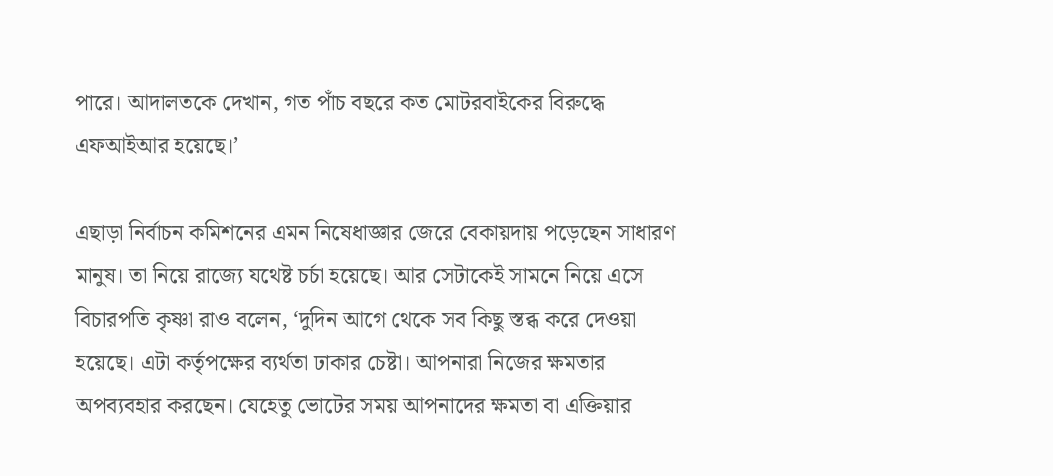পারে। আদালতকে দেখান, গত পাঁচ বছরে কত মোটরবাইকের বিরুদ্ধে এফআইআর হয়েছে।’

এছাড়া নির্বাচন কমিশনের এমন নিষেধাজ্ঞার জেরে বেকায়দায় পড়েছেন সাধারণ মানুষ। তা নিয়ে রাজ্যে যথেষ্ট চর্চা হয়েছে। আর সেটাকেই সামনে নিয়ে এসে বিচারপতি কৃষ্ণা রাও বলেন, ‘দুদিন আগে থেকে সব কিছু স্তব্ধ করে দেওয়া হয়েছে। এটা কর্তৃপক্ষের ব্যর্থতা ঢাকার চেষ্টা। আপনারা নিজের ক্ষমতার অপব্যবহার করছেন। যেহেতু ভোটের সময় আপনাদের ক্ষমতা বা এক্তিয়ার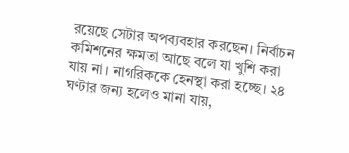রয়েছে সেটার অপব্যবহার করছেন। নির্বাচন কমিশনের ক্ষমতা আছে বলে যা খুশি করা যায় না। নাগরিককে হেনস্থা করা হচ্ছে। ২৪ ঘণ্টার জন্য হলেও মানা যায়,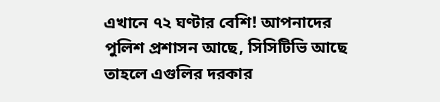এখানে ৭২ ঘণ্টার বেশি! আপনাদের পুলিশ প্রশাসন আছে, সিসিটিভি আছে তাহলে এগুলির দরকার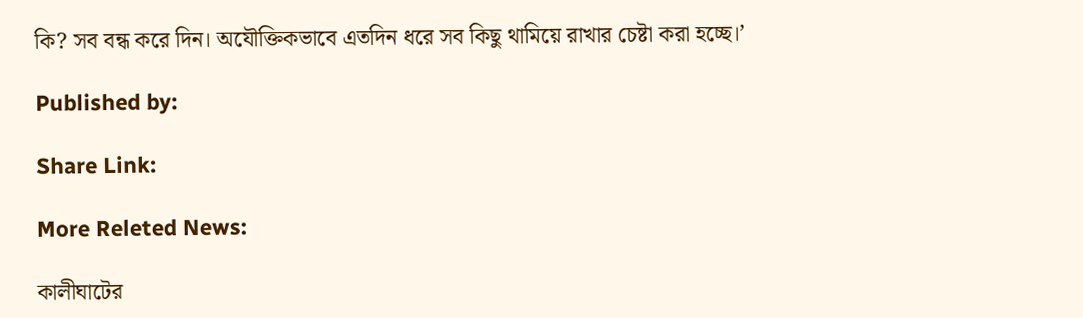কি? সব বন্ধ করে দিন। অযৌক্তিকভাবে এতদিন ধরে সব কিছু থামিয়ে রাখার চেষ্টা করা হচ্ছে।’

Published by:

Share Link:

More Releted News:

কালীঘাটের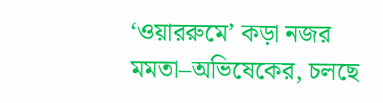‘ওয়াররুমে’ কড়া নজর মমতা–অভিষেকের, চলছে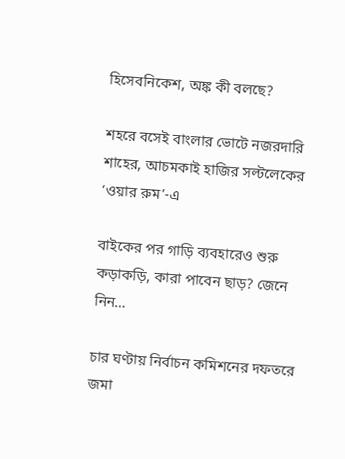হিসেবনিকেশ, অঙ্ক কী বলছে?

শহরে বসেই বাংলার ভোটে নজরদারি শাহের, আচমকাই হাজির সল্টলেকের ‘ওয়ার রুম’-এ

বাইকের পর গাড়ি ব্যবহারেও শুরু কড়াকড়ি, কারা পাবেন ছাড়? জেনে নিন…

চার ঘণ্টায় নির্বাচন কমিশনের দফতরে জমা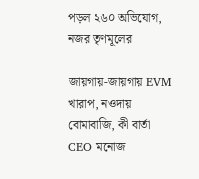পড়ল ২৬০ অভিযোগ, নজর তৃণমূলের

জায়গায়-জায়গায় EVM খারাপ, নওদায় বোমাবাজি, কী বার্তা CEO মনোজ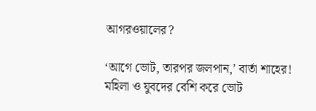আগরওয়ালের?

‘আগে ভোট, তারপর জলপান,’ বার্তা শাহের! মহিলা ও যুবদের বেশি করে ভোট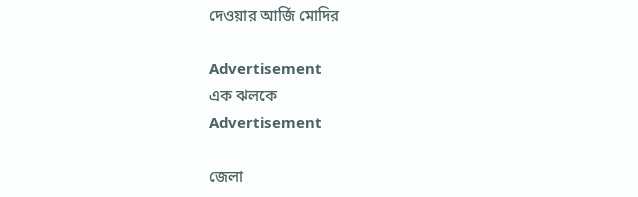দেওয়ার আর্জি মোদির

Advertisement
এক ঝলকে
Advertisement

জেলা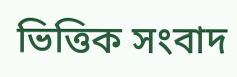ভিত্তিক সংবাদ